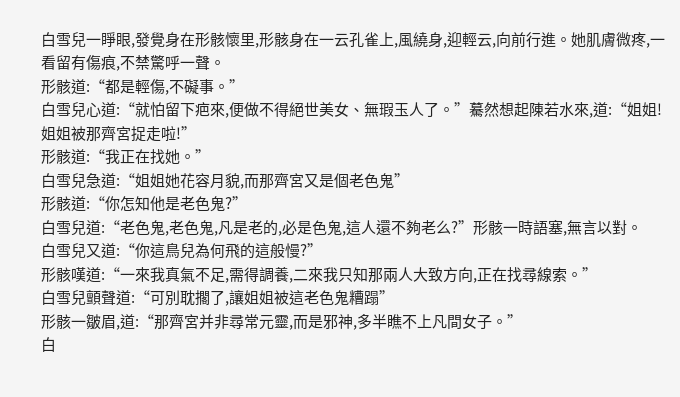白雪兒一睜眼,發覺身在形骸懷里,形骸身在一云孔雀上,風繞身,迎輕云,向前行進。她肌膚微疼,一看留有傷痕,不禁驚呼一聲。
形骸道:“都是輕傷,不礙事。”
白雪兒心道:“就怕留下疤來,便做不得絕世美女、無瑕玉人了。”驀然想起陳若水來,道:“姐姐!姐姐被那齊宮捉走啦!”
形骸道:“我正在找她。”
白雪兒急道:“姐姐她花容月貌,而那齊宮又是個老色鬼”
形骸道:“你怎知他是老色鬼?”
白雪兒道:“老色鬼,老色鬼,凡是老的,必是色鬼,這人還不夠老么?”形骸一時語塞,無言以對。
白雪兒又道:“你這鳥兒為何飛的這般慢?”
形骸嘆道:“一來我真氣不足,需得調養,二來我只知那兩人大致方向,正在找尋線索。”
白雪兒顫聲道:“可別耽擱了,讓姐姐被這老色鬼糟蹋”
形骸一皺眉,道:“那齊宮并非尋常元靈,而是邪神,多半瞧不上凡間女子。”
白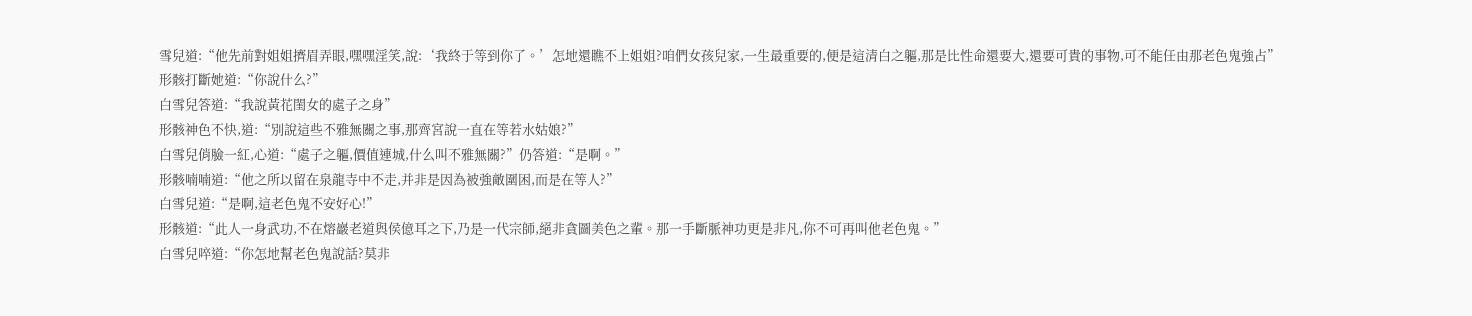雪兒道:“他先前對姐姐擠眉弄眼,嘿嘿淫笑,說:‘我終于等到你了。’怎地還瞧不上姐姐?咱們女孩兒家,一生最重要的,便是這清白之軀,那是比性命還要大,還要可貴的事物,可不能任由那老色鬼強占”
形骸打斷她道:“你說什么?”
白雪兒答道:“我說黃花閨女的處子之身”
形骸神色不快,道:“別說這些不雅無關之事,那齊宮說一直在等若水姑娘?”
白雪兒俏臉一紅,心道:“處子之軀,價值連城,什么叫不雅無關?”仍答道:“是啊。”
形骸喃喃道:“他之所以留在泉龍寺中不走,并非是因為被強敵圍困,而是在等人?”
白雪兒道:“是啊,這老色鬼不安好心!”
形骸道:“此人一身武功,不在熔巖老道與侯億耳之下,乃是一代宗師,絕非貪圖美色之輩。那一手斷脈神功更是非凡,你不可再叫他老色鬼。”
白雪兒啐道:“你怎地幫老色鬼說話?莫非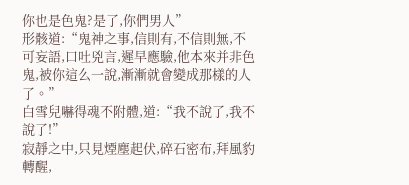你也是色鬼?是了,你們男人”
形骸道:“鬼神之事,信則有,不信則無,不可妄語,口吐兇言,遲早應驗,他本來并非色鬼,被你這么一說,漸漸就會變成那樣的人了。”
白雪兒嚇得魂不附體,道:“我不說了,我不說了!”
寂靜之中,只見煙塵起伏,碎石密布,拜風豹轉醒,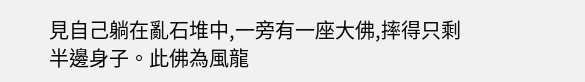見自己躺在亂石堆中,一旁有一座大佛,摔得只剩半邊身子。此佛為風龍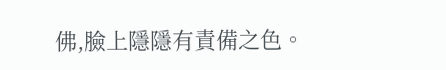佛,臉上隱隱有責備之色。